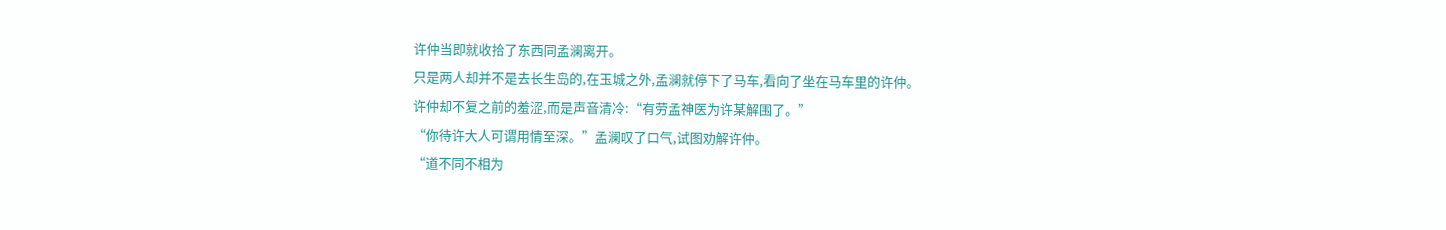许仲当即就收拾了东西同孟澜离开。
只是两人却并不是去长生岛的,在玉城之外,孟澜就停下了马车,看向了坐在马车里的许仲。
许仲却不复之前的羞涩,而是声音清冷:“有劳孟神医为许某解围了。”
“你待许大人可谓用情至深。”孟澜叹了口气,试图劝解许仲。
“道不同不相为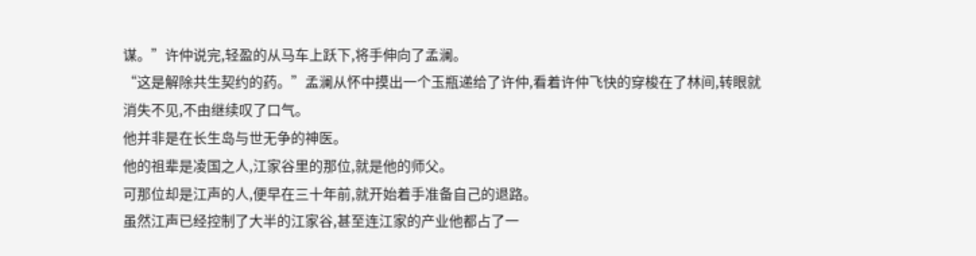谋。”许仲说完,轻盈的从马车上跃下,将手伸向了孟澜。
“这是解除共生契约的药。”孟澜从怀中摸出一个玉瓶递给了许仲,看着许仲飞快的穿梭在了林间,转眼就消失不见,不由继续叹了口气。
他并非是在长生岛与世无争的神医。
他的祖辈是凌国之人,江家谷里的那位,就是他的师父。
可那位却是江声的人,便早在三十年前,就开始着手准备自己的退路。
虽然江声已经控制了大半的江家谷,甚至连江家的产业他都占了一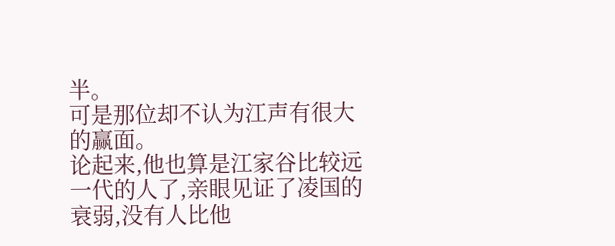半。
可是那位却不认为江声有很大的赢面。
论起来,他也算是江家谷比较远一代的人了,亲眼见证了凌国的衰弱,没有人比他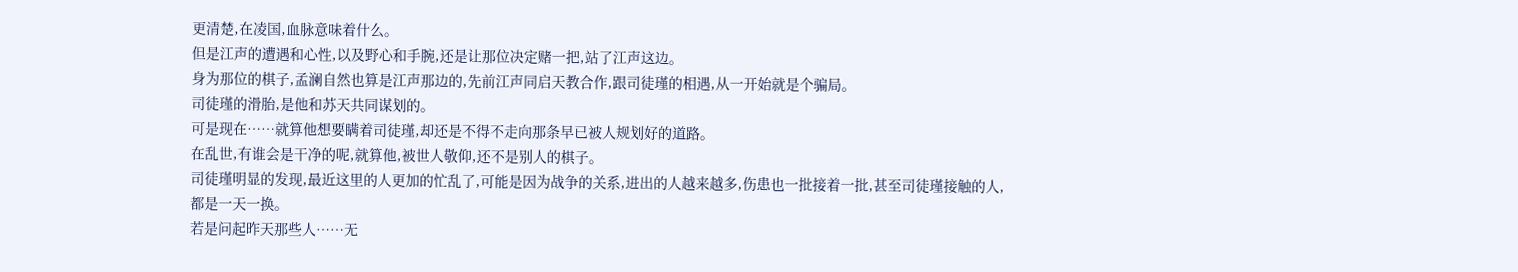更清楚,在凌国,血脉意味着什么。
但是江声的遭遇和心性,以及野心和手腕,还是让那位决定赌一把,站了江声这边。
身为那位的棋子,孟澜自然也算是江声那边的,先前江声同启天教合作,跟司徒瑾的相遇,从一开始就是个骗局。
司徒瑾的滑胎,是他和苏天共同谋划的。
可是现在……就算他想要瞒着司徒瑾,却还是不得不走向那条早已被人规划好的道路。
在乱世,有谁会是干净的呢,就算他,被世人敬仰,还不是别人的棋子。
司徒瑾明显的发现,最近这里的人更加的忙乱了,可能是因为战争的关系,进出的人越来越多,伤患也一批接着一批,甚至司徒瑾接触的人,都是一天一换。
若是问起昨天那些人……无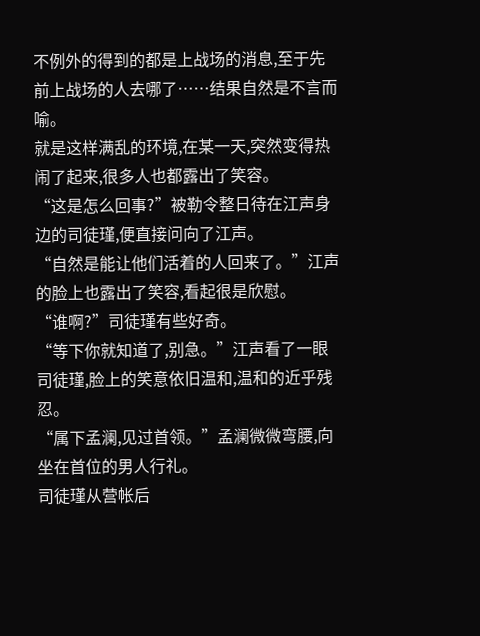不例外的得到的都是上战场的消息,至于先前上战场的人去哪了……结果自然是不言而喻。
就是这样满乱的环境,在某一天,突然变得热闹了起来,很多人也都露出了笑容。
“这是怎么回事?”被勒令整日待在江声身边的司徒瑾,便直接问向了江声。
“自然是能让他们活着的人回来了。”江声的脸上也露出了笑容,看起很是欣慰。
“谁啊?”司徒瑾有些好奇。
“等下你就知道了,别急。”江声看了一眼司徒瑾,脸上的笑意依旧温和,温和的近乎残忍。
“属下孟澜,见过首领。”孟澜微微弯腰,向坐在首位的男人行礼。
司徒瑾从营帐后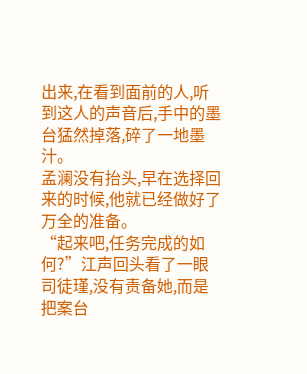出来,在看到面前的人,听到这人的声音后,手中的墨台猛然掉落,碎了一地墨汁。
孟澜没有抬头,早在选择回来的时候,他就已经做好了万全的准备。
“起来吧,任务完成的如何?”江声回头看了一眼司徒瑾,没有责备她,而是把案台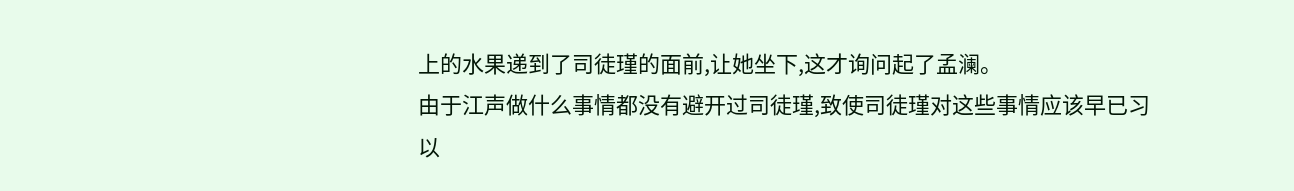上的水果递到了司徒瑾的面前,让她坐下,这才询问起了孟澜。
由于江声做什么事情都没有避开过司徒瑾,致使司徒瑾对这些事情应该早已习以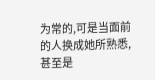为常的,可是当面前的人换成她所熟悉,甚至是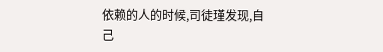依赖的人的时候,司徒瑾发现,自己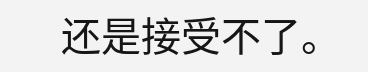还是接受不了。